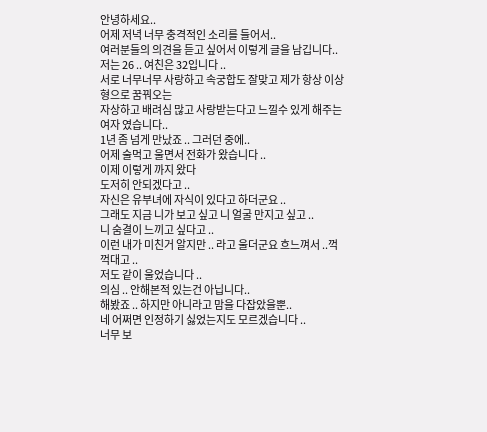안녕하세요..
어제 저녁 너무 충격적인 소리를 들어서..
여러분들의 의견을 듣고 싶어서 이렇게 글을 남깁니다..
저는 26 .. 여친은 32입니다 ..
서로 너무너무 사랑하고 속궁합도 잘맞고 제가 항상 이상형으로 꿈꿔오는
자상하고 배려심 많고 사랑받는다고 느낄수 있게 해주는 여자 였습니다..
1년 좀 넘게 만났죠 .. 그러던 중에..
어제 술먹고 울면서 전화가 왔습니다 ..
이제 이렇게 까지 왔다
도저히 안되겠다고 ..
자신은 유부녀에 자식이 있다고 하더군요 ..
그래도 지금 니가 보고 싶고 니 얼굴 만지고 싶고 ..
니 숨결이 느끼고 싶다고 ..
이런 내가 미친거 알지만 .. 라고 울더군요 흐느껴서 ..꺽꺽대고 ..
저도 같이 울었습니다 ..
의심 .. 안해본적 있는건 아닙니다..
해봤죠 .. 하지만 아니라고 맘을 다잡았을뿐..
네 어쩌면 인정하기 싫었는지도 모르겠습니다 ..
너무 보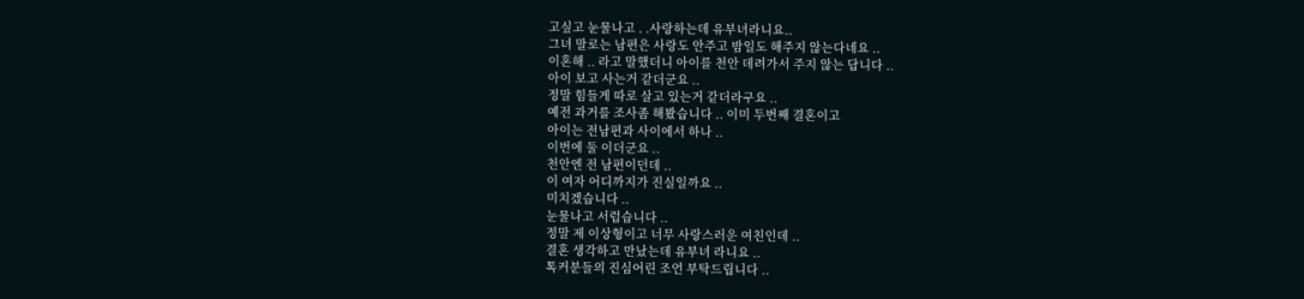고싶고 눈물나고 . .사랑하는데 유부녀라니요..
그녀 말로는 남편은 사랑도 안주고 밤일도 해주지 않는다네요 ..
이혼해 .. 라고 말했더니 아이를 천안 데려가서 주지 않는 답니다 ..
아이 보고 사는거 같더군요 ..
정말 힘들게 따로 살고 있는거 같더라구요 ..
예전 과거를 조사좀 해봤습니다 .. 이미 두번째 결혼이고
아이는 전남편과 사이에서 하나 ..
이번에 둘 이더군요 ..
천안엔 전 남편이던데 ..
이 여자 어디까지가 진실일까요 ..
미치겠습니다 ..
눈물나고 서럽습니다 ..
정말 제 이상형이고 너무 사랑스러운 여친인데 ..
결혼 생각하고 만났는데 유부녀 라니요 ..
톡커분들의 진심어린 조언 부탁드립니다 ..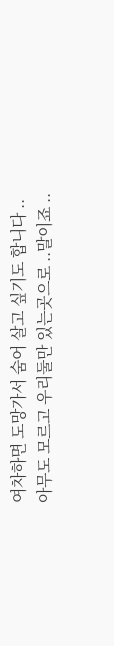여차하면 도망가서 숨어 살고 싶기도 합니다 ..
아무도 모르고 우리둘만 있는곳으로 ..말이죠 ..